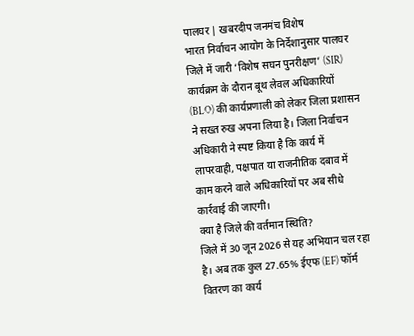पालघर | खबरदीप जनमंच विशेष
भारत निर्वाचन आयोग के निर्देशानुसार पालघर जिले में जारी ‘विशेष सघन पुनरीक्षण’ (SIR) कार्यक्रम के दौरान बूथ लेवल अधिकारियों (BLO) की कार्यप्रणाली को लेकर जिला प्रशासन ने सख्त रुख अपना लिया है। जिला निर्वाचन अधिकारी ने स्पष्ट किया है कि कार्य में लापरवाही, पक्षपात या राजनीतिक दबाव में काम करने वाले अधिकारियों पर अब सीधे कार्रवाई की जाएगी।
क्या है जिले की वर्तमान स्थिति?
जिले में 30 जून 2026 से यह अभियान चल रहा है। अब तक कुल 27.65% ईएफ (EF) फॉर्म वितरण का कार्य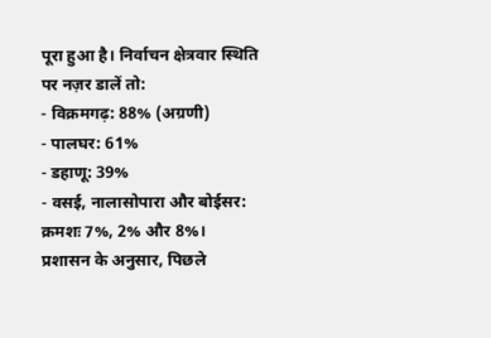पूरा हुआ है। निर्वाचन क्षेत्रवार स्थिति पर नज़र डालें तो:
- विक्रमगढ़: 88% (अग्रणी)
- पालघर: 61%
- डहाणू: 39%
- वसई, नालासोपारा और बोईसर: क्रमशः 7%, 2% और 8%।
प्रशासन के अनुसार, पिछले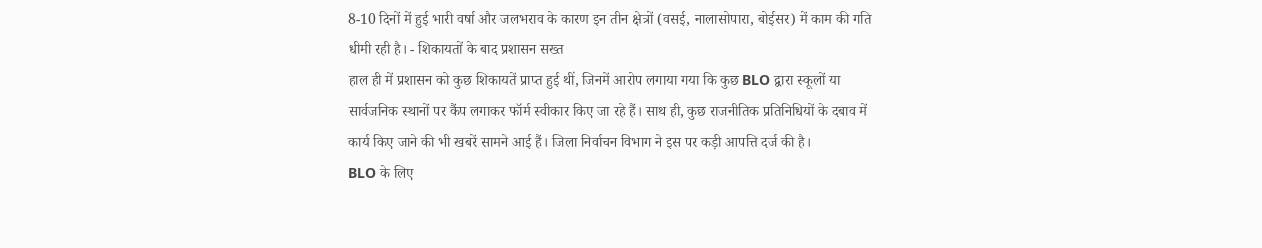8-10 दिनों में हुई भारी वर्षा और जलभराव के कारण इन तीन क्षेत्रों (वसई, नालासोपारा, बोईसर) में काम की गति धीमी रही है। - शिकायतों के बाद प्रशासन सख्त
हाल ही में प्रशासन को कुछ शिकायतें प्राप्त हुई थीं, जिनमें आरोप लगाया गया कि कुछ BLO द्वारा स्कूलों या सार्वजनिक स्थानों पर कैंप लगाकर फॉर्म स्वीकार किए जा रहे हैं। साथ ही, कुछ राजनीतिक प्रतिनिधियों के दबाव में कार्य किए जाने की भी खबरें सामने आई हैं। जिला निर्वाचन विभाग ने इस पर कड़ी आपत्ति दर्ज की है।
BLO के लिए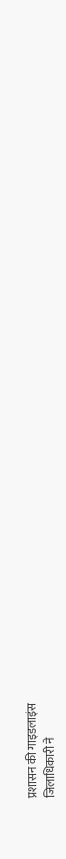प्रशासन की गाइडलाइंस
जिलाधिकारी ने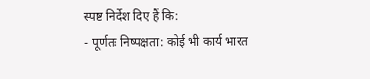स्पष्ट निर्देश दिए हैं कि:
- पूर्णतः निष्पक्षता: कोई भी कार्य भारत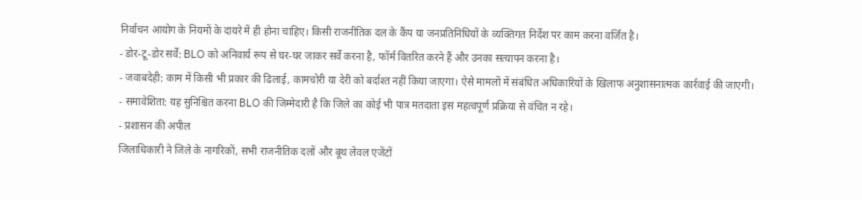निर्वाचन आयोग के नियमों के दायरे में ही होना चाहिए। किसी राजनीतिक दल के कैंप या जनप्रतिनिधियों के व्यक्तिगत निर्देश पर काम करना वर्जित है।
- डोर-टू-डोर सर्वे: BLO को अनिवार्य रूप से घर-घर जाकर सर्वे करना है, फॉर्म वितरित करने हैं और उनका सत्यापन करना है।
- जवाबदेही: काम में किसी भी प्रकार की ढिलाई, कामचोरी या देरी को बर्दाश्त नहीं किया जाएगा। ऐसे मामलों में संबंधित अधिकारियों के खिलाफ अनुशासनात्मक कार्रवाई की जाएगी।
- समावेशिता: यह सुनिश्चित करना BLO की जिम्मेदारी है कि जिले का कोई भी पात्र मतदाता इस महत्वपूर्ण प्रक्रिया से वंचित न रहे।
- प्रशासन की अपील
जिलाधिकारी ने जिले के नागरिकों, सभी राजनीतिक दलों और बूथ लेवल एजेंटों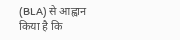(BLA) से आह्वान किया है कि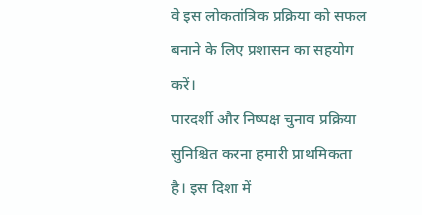वे इस लोकतांत्रिक प्रक्रिया को सफल बनाने के लिए प्रशासन का सहयोग करें।
पारदर्शी और निष्पक्ष चुनाव प्रक्रिया सुनिश्चित करना हमारी प्राथमिकता है। इस दिशा में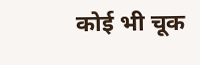कोई भी चूक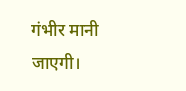गंभीर मानी जाएगी।